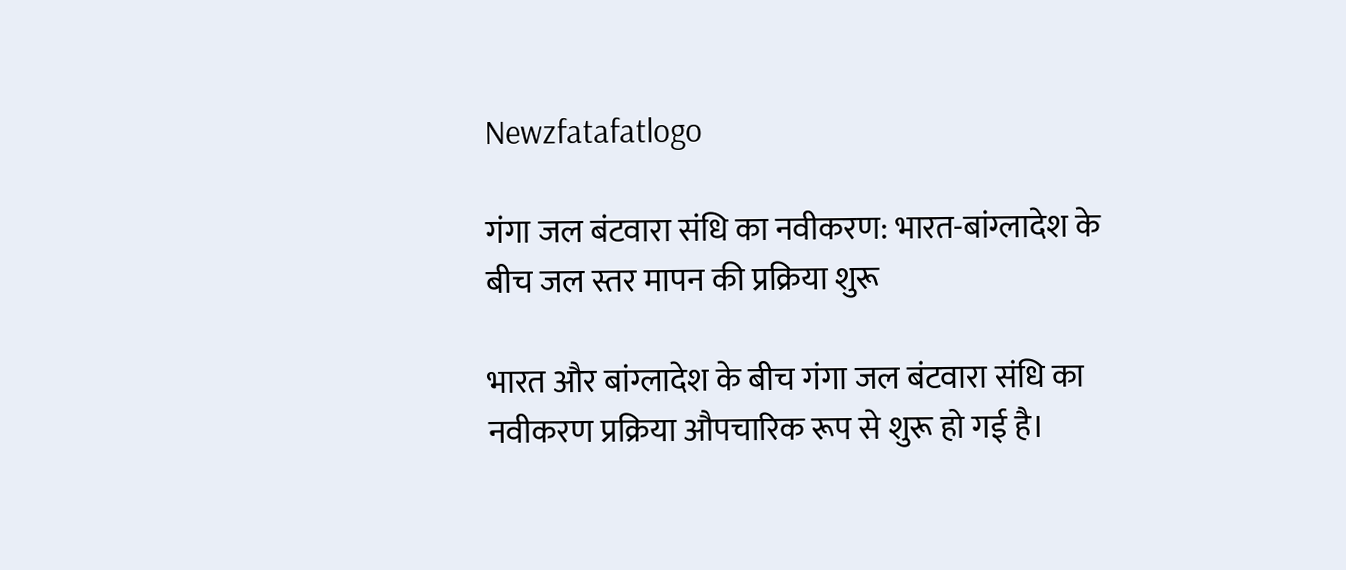Newzfatafatlogo

गंगा जल बंटवारा संधि का नवीकरण: भारत-बांग्लादेश के बीच जल स्तर मापन की प्रक्रिया शुरू

भारत और बांग्लादेश के बीच गंगा जल बंटवारा संधि का नवीकरण प्रक्रिया औपचारिक रूप से शुरू हो गई है।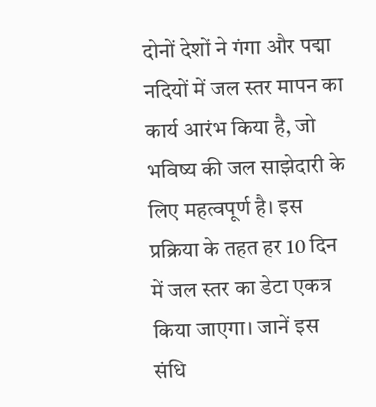दोनों देशों ने गंगा और पद्मा नदियों में जल स्तर मापन का कार्य आरंभ किया है, जो भविष्य की जल साझेदारी के लिए महत्वपूर्ण है। इस प्रक्रिया के तहत हर 10 दिन में जल स्तर का डेटा एकत्र किया जाएगा। जानें इस संधि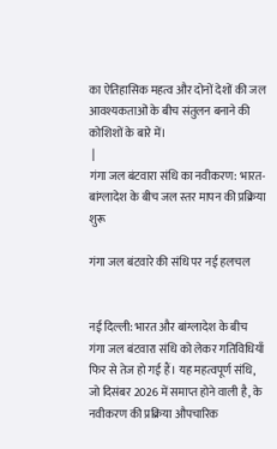का ऐतिहासिक महत्व और दोनों देशों की जल आवश्यकताओं के बीच संतुलन बनाने की कोशिशों के बारे में।
 |
गंगा जल बंटवारा संधि का नवीकरण: भारत-बांग्लादेश के बीच जल स्तर मापन की प्रक्रिया शुरू

गंगा जल बंटवारे की संधि पर नई हलचल


नई दिल्ली: भारत और बांग्लादेश के बीच गंगा जल बंटवारा संधि को लेकर गतिविधियाँ फिर से तेज हो गई हैं। यह महत्वपूर्ण संधि, जो दिसंबर 2026 में समाप्त होने वाली है, के नवीकरण की प्रक्रिया औपचारिक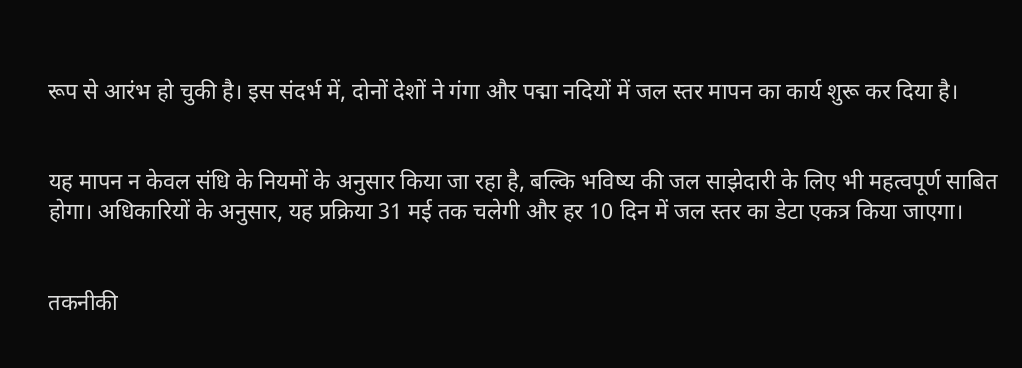रूप से आरंभ हो चुकी है। इस संदर्भ में, दोनों देशों ने गंगा और पद्मा नदियों में जल स्तर मापन का कार्य शुरू कर दिया है।


यह मापन न केवल संधि के नियमों के अनुसार किया जा रहा है, बल्कि भविष्य की जल साझेदारी के लिए भी महत्वपूर्ण साबित होगा। अधिकारियों के अनुसार, यह प्रक्रिया 31 मई तक चलेगी और हर 10 दिन में जल स्तर का डेटा एकत्र किया जाएगा।


तकनीकी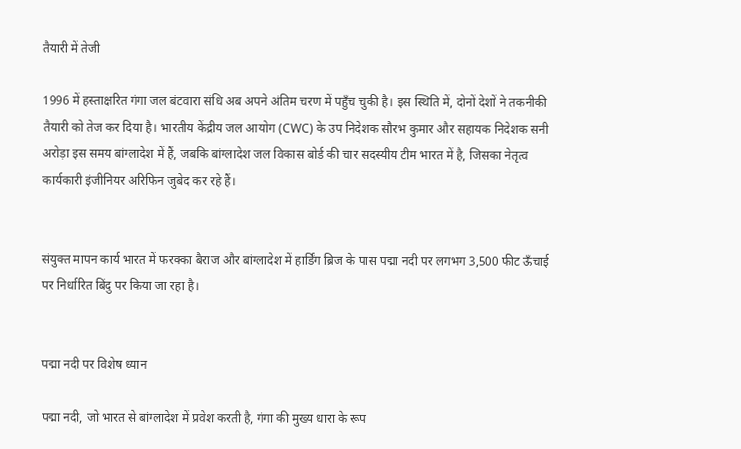तैयारी में तेजी

1996 में हस्ताक्षरित गंगा जल बंटवारा संधि अब अपने अंतिम चरण में पहुँच चुकी है। इस स्थिति में, दोनों देशों ने तकनीकी तैयारी को तेज कर दिया है। भारतीय केंद्रीय जल आयोग (CWC) के उप निदेशक सौरभ कुमार और सहायक निदेशक सनी अरोड़ा इस समय बांग्लादेश में हैं, जबकि बांग्लादेश जल विकास बोर्ड की चार सदस्यीय टीम भारत में है, जिसका नेतृत्व कार्यकारी इंजीनियर अरिफिन जुबेद कर रहे हैं।


संयुक्त मापन कार्य भारत में फरक्का बैराज और बांग्लादेश में हार्डिंग ब्रिज के पास पद्मा नदी पर लगभग 3,500 फीट ऊँचाई पर निर्धारित बिंदु पर किया जा रहा है।


पद्मा नदी पर विशेष ध्यान

पद्मा नदी, जो भारत से बांग्लादेश में प्रवेश करती है, गंगा की मुख्य धारा के रूप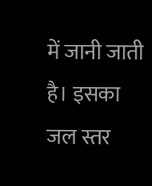में जानी जाती है। इसका जल स्तर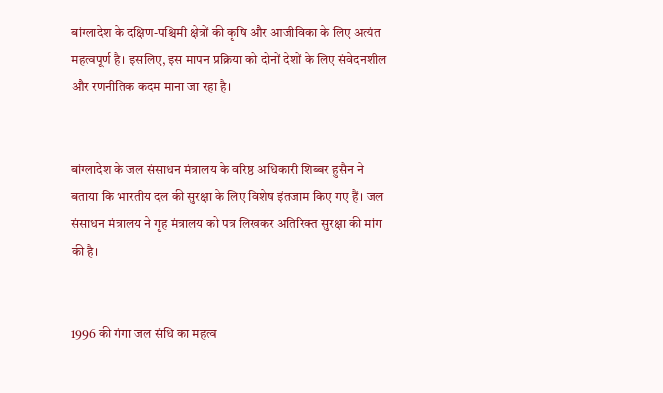बांग्लादेश के दक्षिण-पश्चिमी क्षेत्रों की कृषि और आजीविका के लिए अत्यंत महत्वपूर्ण है। इसलिए, इस मापन प्रक्रिया को दोनों देशों के लिए संवेदनशील और रणनीतिक कदम माना जा रहा है।


बांग्लादेश के जल संसाधन मंत्रालय के वरिष्ठ अधिकारी शिब्बर हुसैन ने बताया कि भारतीय दल की सुरक्षा के लिए विशेष इंतजाम किए गए हैं। जल संसाधन मंत्रालय ने गृह मंत्रालय को पत्र लिखकर अतिरिक्त सुरक्षा की मांग की है।


1996 की गंगा जल संधि का महत्व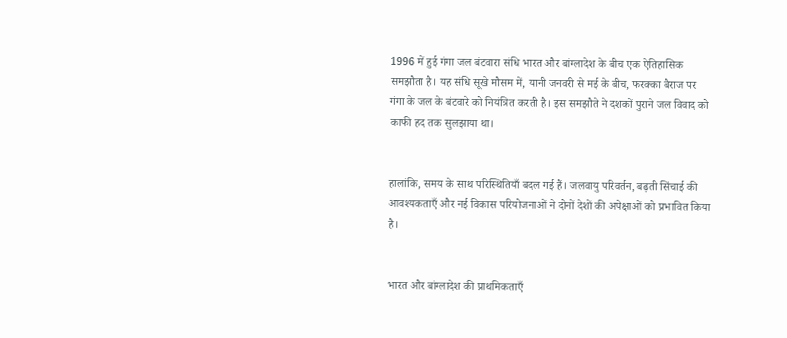1996 में हुई गंगा जल बंटवारा संधि भारत और बांग्लादेश के बीच एक ऐतिहासिक समझौता है। यह संधि सूखे मौसम में, यानी जनवरी से मई के बीच, फरक्का बैराज पर गंगा के जल के बंटवारे को नियंत्रित करती है। इस समझौते ने दशकों पुराने जल विवाद को काफी हद तक सुलझाया था।


हालांकि, समय के साथ परिस्थितियाँ बदल गई हैं। जलवायु परिवर्तन, बढ़ती सिंचाई की आवश्यकताएँ और नई विकास परियोजनाओं ने दोनों देशों की अपेक्षाओं को प्रभावित किया है।


भारत और बांग्लादेश की प्राथमिकताएँ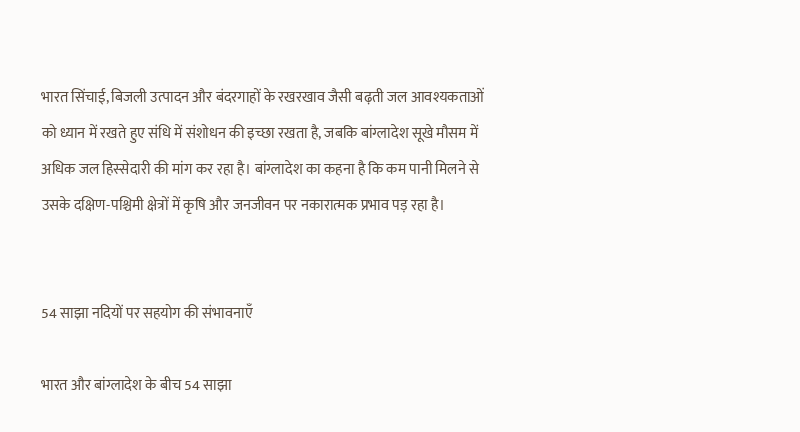भारत सिंचाई, बिजली उत्पादन और बंदरगाहों के रखरखाव जैसी बढ़ती जल आवश्यकताओं को ध्यान में रखते हुए संधि में संशोधन की इच्छा रखता है, जबकि बांग्लादेश सूखे मौसम में अधिक जल हिस्सेदारी की मांग कर रहा है। बांग्लादेश का कहना है कि कम पानी मिलने से उसके दक्षिण-पश्चिमी क्षेत्रों में कृषि और जनजीवन पर नकारात्मक प्रभाव पड़ रहा है।


54 साझा नदियों पर सहयोग की संभावनाएँ

भारत और बांग्लादेश के बीच 54 साझा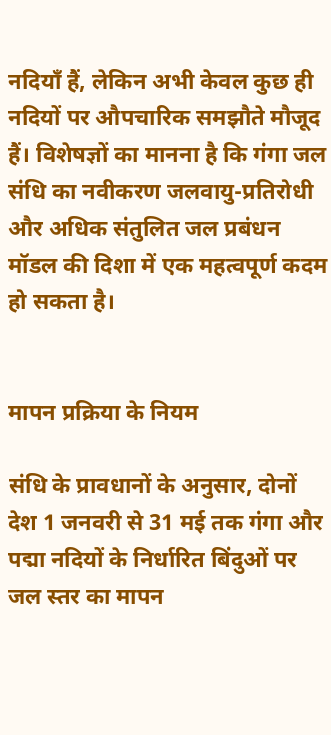नदियाँ हैं, लेकिन अभी केवल कुछ ही नदियों पर औपचारिक समझौते मौजूद हैं। विशेषज्ञों का मानना है कि गंगा जल संधि का नवीकरण जलवायु-प्रतिरोधी और अधिक संतुलित जल प्रबंधन मॉडल की दिशा में एक महत्वपूर्ण कदम हो सकता है।


मापन प्रक्रिया के नियम

संधि के प्रावधानों के अनुसार, दोनों देश 1 जनवरी से 31 मई तक गंगा और पद्मा नदियों के निर्धारित बिंदुओं पर जल स्तर का मापन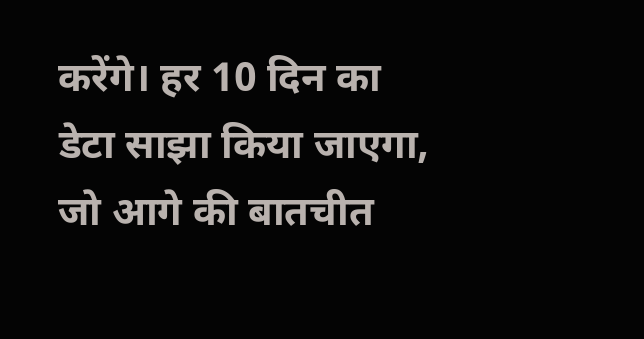करेंगे। हर 10 दिन का डेटा साझा किया जाएगा, जो आगे की बातचीत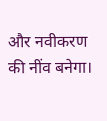और नवीकरण की नींव बनेगा।